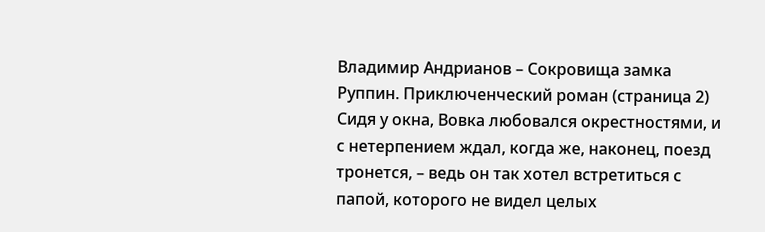Владимир Андрианов – Сокровища замка Руппин. Приключенческий роман (страница 2)
Сидя у окна, Вовка любовался окрестностями, и с нетерпением ждал, когда же, наконец, поезд тронется, – ведь он так хотел встретиться с папой, которого не видел целых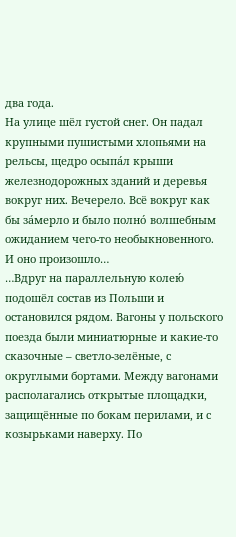два года.
На улице шёл густой снег. Он падал крупными пушистыми хлопьями на рельсы, щедро осыпа́л крыши железнодорожных зданий и деревья вокруг них. Вечерело. Всё вокруг как бы за́мерло и было полно́ волшебным ожиданием чего-то необыкновенного. И оно произошло…
…Вдруг на параллельную колею́ подошёл состав из Польши и остановился рядом. Вагоны у польского поезда были миниатюрные и какие-то сказочные – светло-зелёные, с округлыми бортами. Между вагонами располагались открытые площадки, защищённые по бокам перилами, и с козырьками наверху. По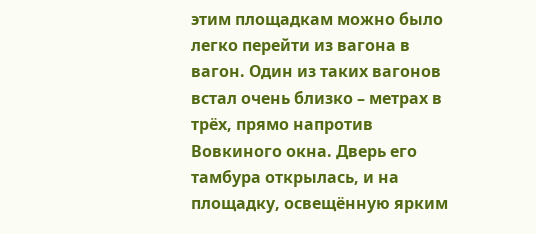этим площадкам можно было легко перейти из вагона в вагон. Один из таких вагонов встал очень близко – метрах в трёх, прямо напротив Вовкиного окна. Дверь его тамбура открылась, и на площадку, освещённую ярким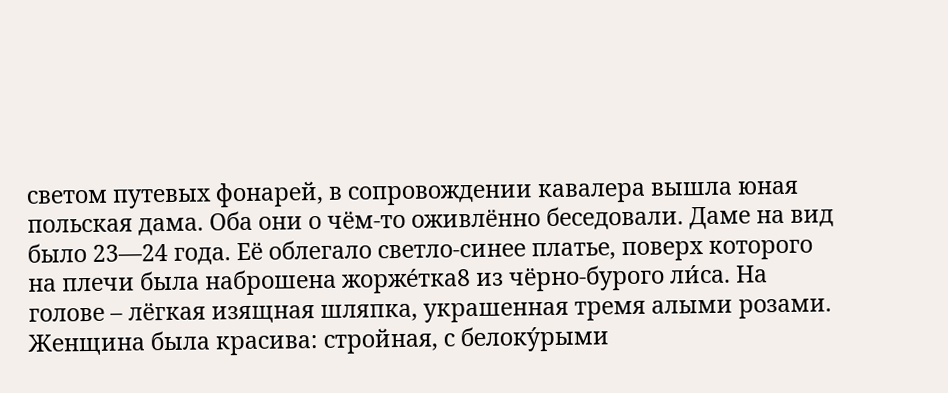светом путевых фонарей, в сопровождении кавалера вышла юная польская дама. Оба они о чём-то оживлённо беседовали. Даме на вид было 23—24 года. Её облегало светло-синее платье, поверх которого на плечи была наброшена жорже́тка8 из чёрно-бурого ли́са. На голове – лёгкая изящная шляпка, украшенная тремя алыми розами. Женщина была красива: стройная, с белоку́рыми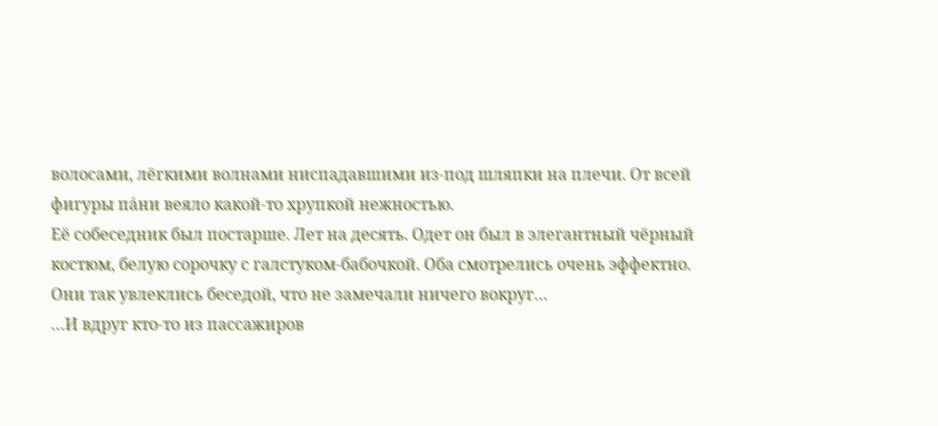волосами, лёгкими волнами ниспадавшими из-под шляпки на плечи. От всей фигуры па́ни веяло какой-то хрупкой нежностью.
Её собеседник был постарше. Лет на десять. Одет он был в элегантный чёрный костюм, белую сорочку с галстуком-бабочкой. Оба смотрелись очень эффектно. Они так увлеклись беседой, что не замечали ничего вокруг…
…И вдруг кто-то из пассажиров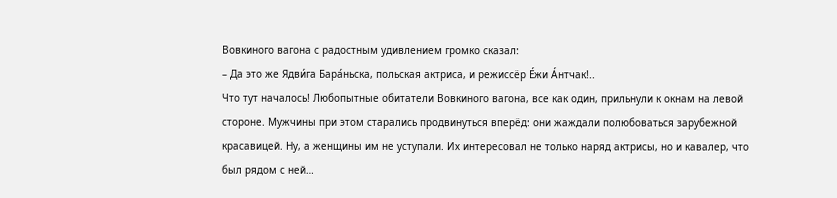Вовкиного вагона с радостным удивлением громко сказал:
– Да это же Ядви́га Бара́ньска, польская актриса, и режиссёр Е́жи А́нтчак!..
Что тут началось! Любопытные обитатели Вовкиного вагона, все как один, прильнули к окнам на левой стороне. Мужчины при этом старались продвинуться вперёд: они жаждали полюбоваться зарубежной красавицей. Ну, а женщины им не уступали. Их интересовал не только наряд актрисы, но и кавалер, что был рядом с ней…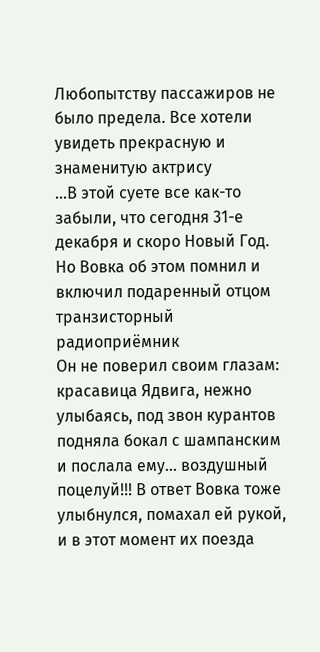Любопытству пассажиров не было предела. Все хотели увидеть прекрасную и знаменитую актрису
…В этой суете все как-то забыли, что сегодня 31-е декабря и скоро Новый Год. Но Вовка об этом помнил и включил подаренный отцом транзисторный радиоприёмник
Он не поверил своим глазам: красавица Ядвига, нежно улыбаясь, под звон курантов подняла бокал с шампанским и послала ему… воздушный поцелуй!!! В ответ Вовка тоже улыбнулся, помахал ей рукой, и в этот момент их поезда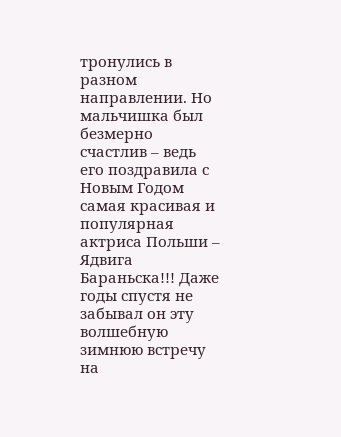тронулись в разном направлении. Но мальчишка был безмерно счастлив – ведь его поздравила с Новым Годом самая красивая и популярная актриса Польши – Ядвига Бараньска!!! Даже годы спустя не забывал он эту волшебную зимнюю встречу на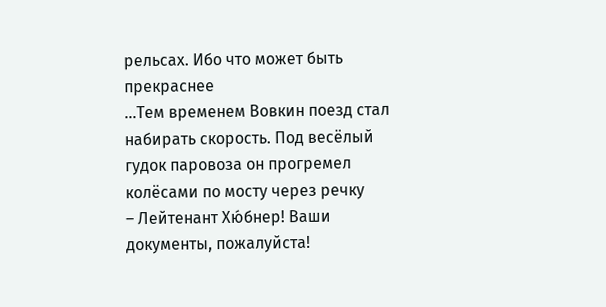рельсах. Ибо что может быть прекраснее
…Тем временем Вовкин поезд стал набирать скорость. Под весёлый гудок паровоза он прогремел колёсами по мосту через речку
– Лейтенант Хю́бнер! Ваши документы, пожалуйста!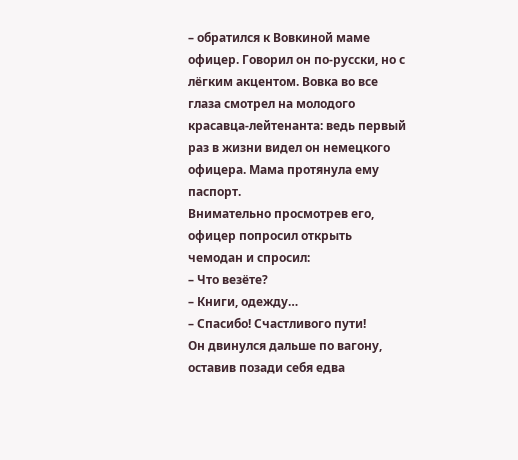– обратился к Вовкиной маме офицер. Говорил он по-русски, но с лёгким акцентом. Вовка во все глаза смотрел на молодого красавца-лейтенанта: ведь первый раз в жизни видел он немецкого офицера. Мама протянула ему паспорт.
Внимательно просмотрев его, офицер попросил открыть чемодан и спросил:
– Что везёте?
– Книги, одежду…
– Спасибо! Счастливого пути!
Он двинулся дальше по вагону, оставив позади себя едва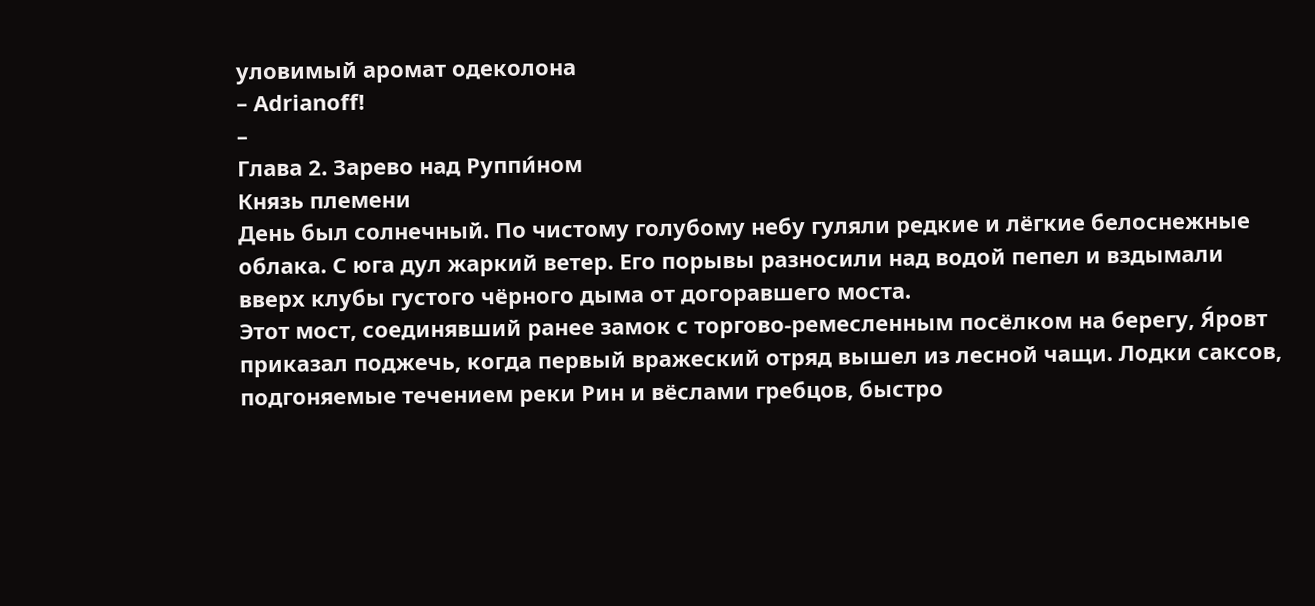уловимый аромат одеколона
– Adrianoff!
–
Глава 2. Зарево над Руппи́ном
Князь племени
День был солнечный. По чистому голубому небу гуляли редкие и лёгкие белоснежные облака. С юга дул жаркий ветер. Его порывы разносили над водой пепел и вздымали вверх клубы густого чёрного дыма от догоравшего моста.
Этот мост, соединявший ранее замок с торгово-ремесленным посёлком на берегу, Я́ровт приказал поджечь, когда первый вражеский отряд вышел из лесной чащи. Лодки саксов, подгоняемые течением реки Рин и вёслами гребцов, быстро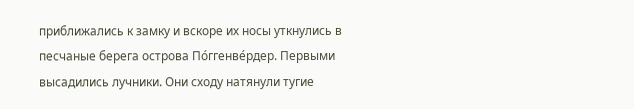приближались к замку и вскоре их носы уткнулись в песчаные берега острова По́ггенве́рдер. Первыми высадились лучники. Они сходу натянули тугие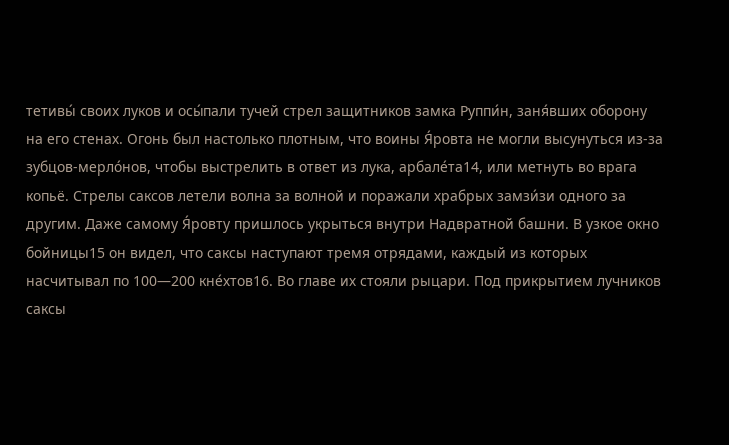тетивы́ своих луков и осы́пали тучей стрел защитников замка Руппи́н, заня́вших оборону на его стенах. Огонь был настолько плотным, что воины Я́ровта не могли высунуться из-за зубцов-мерло́нов, чтобы выстрелить в ответ из лука, арбале́та14, или метнуть во врага копьё. Стрелы саксов летели волна за волной и поражали храбрых замзи́зи одного за другим. Даже самому Я́ровту пришлось укрыться внутри Надвратной башни. В узкое окно бойницы15 он видел, что саксы наступают тремя отрядами, каждый из которых насчитывал по 100—200 кне́хтов16. Во главе их стояли рыцари. Под прикрытием лучников саксы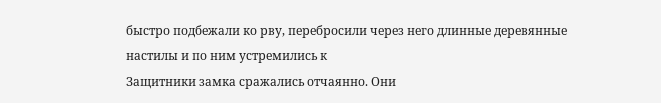быстро подбежали ко рву, перебросили через него длинные деревянные настилы и по ним устремились к
Защитники замка сражались отчаянно. Они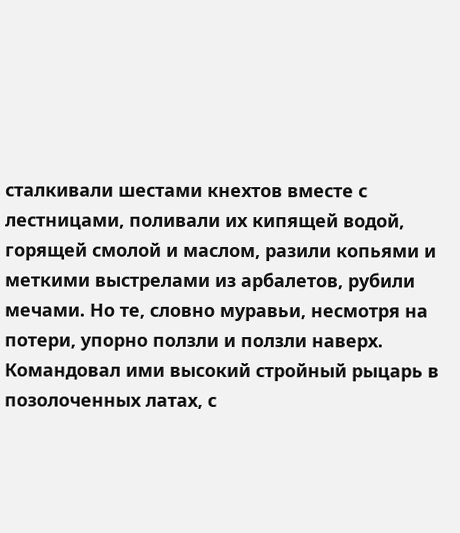сталкивали шестами кнехтов вместе с лестницами, поливали их кипящей водой, горящей смолой и маслом, разили копьями и меткими выстрелами из арбалетов, рубили мечами. Но те, словно муравьи, несмотря на потери, упорно ползли и ползли наверх. Командовал ими высокий стройный рыцарь в позолоченных латах, с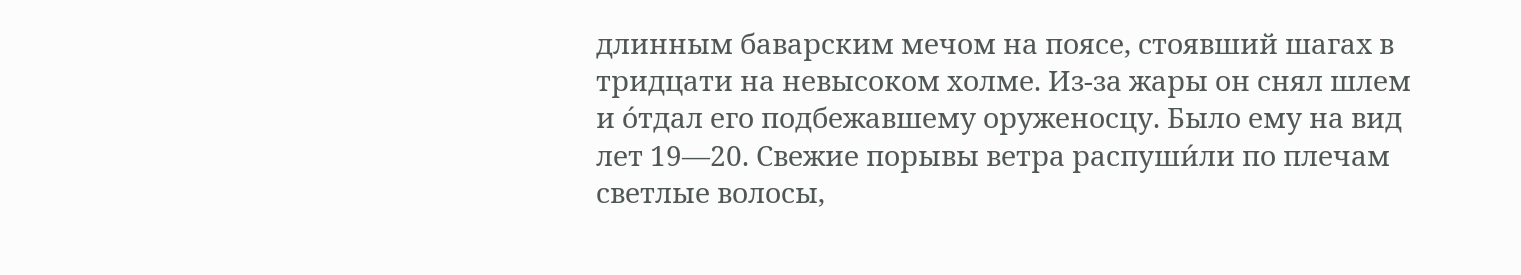длинным баварским мечом на поясе, стоявший шагах в тридцати на невысоком холме. Из-за жары он снял шлем и о́тдал его подбежавшему оруженосцу. Было ему на вид лет 19—20. Свежие порывы ветра распуши́ли по плечам светлые волосы,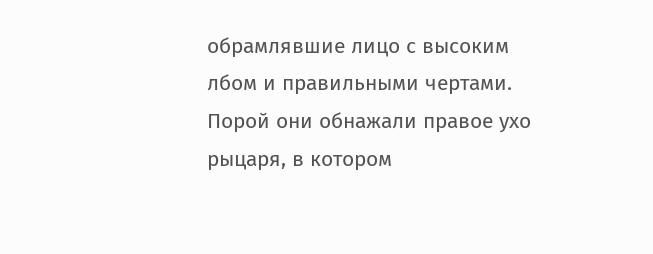обрамлявшие лицо с высоким лбом и правильными чертами. Порой они обнажали правое ухо рыцаря, в котором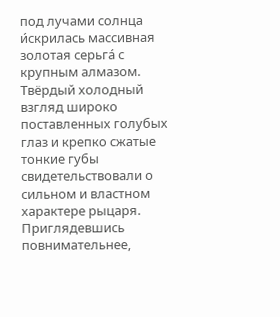под лучами солнца и́скрилась массивная золотая серьга́ с крупным алмазом. Твёрдый холодный взгляд широко поставленных голубых глаз и крепко сжатые тонкие губы свидетельствовали о сильном и властном характере рыцаря. Приглядевшись повнимательнее,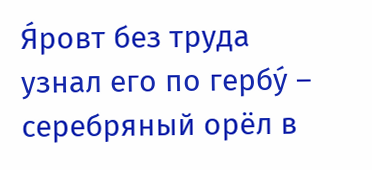Я́ровт без труда узнал его по гербу́ – серебряный орёл в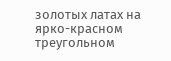золотых латах на ярко-красном треугольном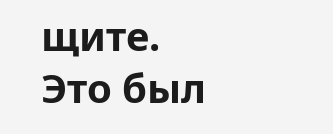щите. Это был